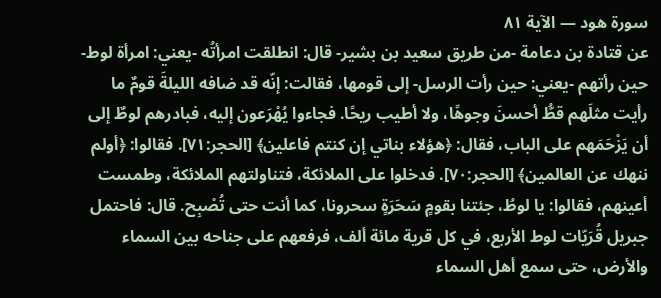سورة هود — الآية ٨١
عن قتادة بن دعامة -من طريق سعيد بن بشير- قال: انطلقت امرأتُه -يعني: امرأة لوط- حين رأتهم -يعني: حين رأت الرسل- إلى قومها، فقالت: إنّه قد ضافه الليلةَ قومٌ ما رأيت مثلَهم قطُّ أحسنَ وجوهًا، ولا أطيب ريحًا. فجاءوا يُهْرَعون إليه، فبادرهم لوطٌ إلى أن يَزْحَمَهم على الباب، فقال: ﴿هؤلاء بناتي إن كنتم فاعلين﴾ [الحجر:٧١]. فقالوا: ﴿أولم ننهك عن العالمين﴾ [الحجر:٧٠]. فدخلوا على الملائكة، فتناولتهم الملائكة، وطمست أعينهم، فقالوا: يا لوطُ، جئتنا بقومٍ سَحَرَةٍ سحرونا، كما أنت حتى تُصْبِح. قال: فاحتمل جبريل قُرَيّات لوط الأربع، في كل قرية مائة ألف، فرفعهم على جناحه بين السماء والأرض، حتى سمع أهل السماء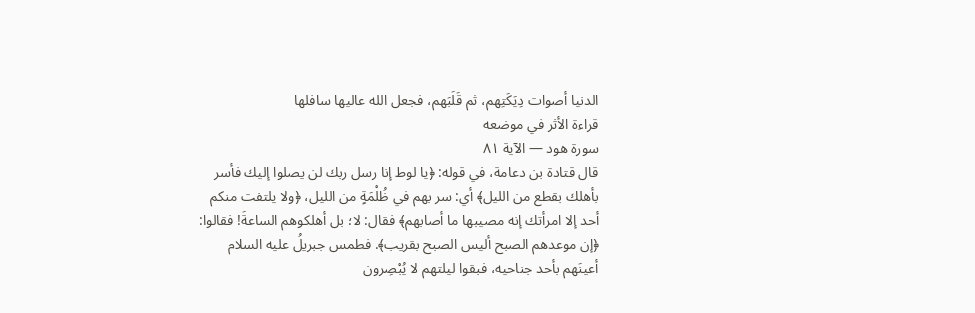الدنيا أصوات دِيَكَتِهم، ثم قَلَبَهم، فجعل الله عاليها سافلها
قراءة الأثر في موضعه
سورة هود — الآية ٨١
قال قتادة بن دعامة، في قوله: ﴿يا لوط إنا رسل ربك لن يصلوا إليك فأسر بأهلك بقطع من الليل﴾ أي: سر بهم في ظُلْمَةٍ من الليل، ﴿ولا يلتفت منكم أحد إلا امرأتك إنه مصيبها ما أصابهم﴾ فقال: لا؛ بل أهلكوهم الساعةَ! فقالوا: ﴿إن موعدهم الصبح أليس الصبح بقريب﴾. فطمس جبريلُ عليه السلام أعينَهم بأحد جناحيه، فبقوا ليلتهم لا يُبْصِرون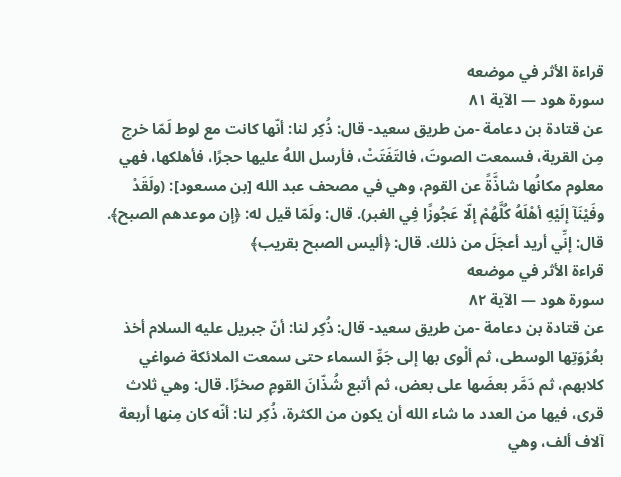قراءة الأثر في موضعه
سورة هود — الآية ٨١
عن قتادة بن دعامة -من طريق سعيد- قال: ذُكِر لنا: أنّها كانت مع لوط لَمّا خرج مِن القرية، فسمعت الصوتَ، فالتَفَتَتْ، فأرسل اللهُ عليها حجرًا، فأهلكها، فهي معلوم مكانُها شاذَّةً عن القوم، وهي في مصحف عبد الله [بن مسعود]: (ولَقَدْ وفَيْنَآ إلَيْهِ أهْلَهُ كُلَّهُمْ إلّا عَجُوزًا فِي الغبر). قال: ولَمّا قيل له: ﴿إن موعدهم الصبح﴾. قال: إنِّي أريد أعجَلَ من ذلك. قال: ﴿أليس الصبح بقريب﴾
قراءة الأثر في موضعه
سورة هود — الآية ٨٢
عن قتادة بن دعامة -من طريق سعيد- قال: ذُكِر لنا: أنّ جبريل عليه السلام أخذ بعُرْوَتِها الوسطى، ثم ألْوى بها إلى جَوِّ السماء حتى سمعت الملائكة ضواغي كلابهم، ثم دَمَّر بعضَها على بعض، ثم أتبع شُذّانَ القومِ صخرًا. قال: وهي ثلاث قرى، فيها من العدد ما شاء الله أن يكون من الكثرة، ذُكِر لنا: أنّه كان مِنها أربعة آلاف ألف، وهي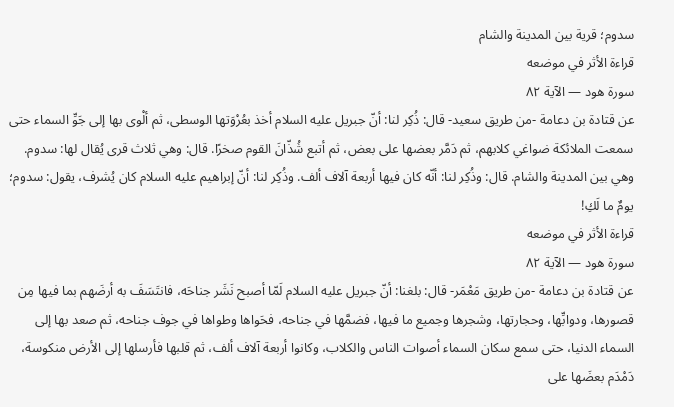سدوم؛ قرية بين المدينة والشام
قراءة الأثر في موضعه
سورة هود — الآية ٨٢
عن قتادة بن دعامة -من طريق سعيد- قال: ذُكِر لنا: أنّ جبريل عليه السلام أخذ بعُرْوَتها الوسطى، ثم ألْوى بها إلى جَوِّ السماء حتى سمعت الملائكة ضواغي كلابهم، ثم دَمَّر بعضها على بعض، ثم أتبع شُذّانَ القوم صخرًا. قال: وهي ثلاث قرى يُقال لها: سدوم. وهي بين المدينة والشام. قال: وذُكِر لنا: أنّه كان فيها أربعة آلاف ألف. وذُكِر لنا: أنّ إبراهيم عليه السلام كان يُشرف، يقول: سدوم؛ يومٌ ما لَكِ!
قراءة الأثر في موضعه
سورة هود — الآية ٨٢
عن قتادة بن دعامة -من طريق مَعْمَر- قال: بلغنا: أنّ جبريل عليه السلام لَمّا أصبح نَشَر جناحَه، فانتَسَفَ به أرضَهم بما فيها مِن قصورها، ودوابِّها، وحجارتها، وشجرها وجميع ما فيها، فضمَّها في جناحه، فحَواها وطواها في جوف جناحه، ثم صعد بها إلى السماء الدنيا، حتى سمع سكان السماء أصوات الناس والكلاب، وكانوا أربعة آلاف ألف، ثم قلبها فأرسلها إلى الأرض منكوسة، دَمْدَم بعضَها على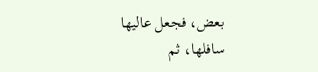بعض، فجعل عاليها سافلها، ثم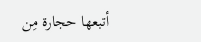أتبعها حجارة مِن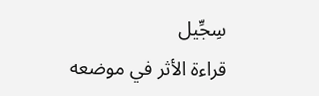سِجِّيل
قراءة الأثر في موضعه